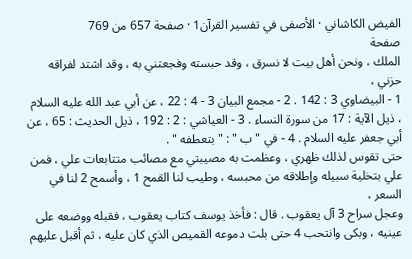الفيض الكاشاني · الأصفى في تفسير القرآن1 · صفحة 657 من 769
صفحة
الملك ، ونحن أهل بيت لا نسرق ، وقد حبسته وفجعتني به ، وقد اشتد لفراقه حزني ،
1 - البيضاوي 3 : 142 . 2 - مجمع البيان 3 - 4 : 22 ، عن أبي عبد الله عليه السلام ، ذيل الآية : 17 من سورة النساء . 3 - العياشي : 2 : 192 ، ذيل الحديث : 65 ، عن أبي جعفر عليه السلام . 4 - في " ب " : " بتعطفه " .
حتى تقوس لذلك ظهري ، وعظمت به مصيبتي مع مصائب متتابعات علي ، فمن
علي بتخلية سبيله وإطلاقه من محبسه ، وطيب لنا القمح 1 ، وأسمح 2 لنا في السعر ،
وعجل سراح 3 آل يعقوب . قال : فأخذ يوسف كتاب يعقوب ، فقبله ووضعه على
عينيه ، وبكى وانتحب 4 حتى بلت دموعه القميص الذي كان عليه ، ثم أقبل عليهم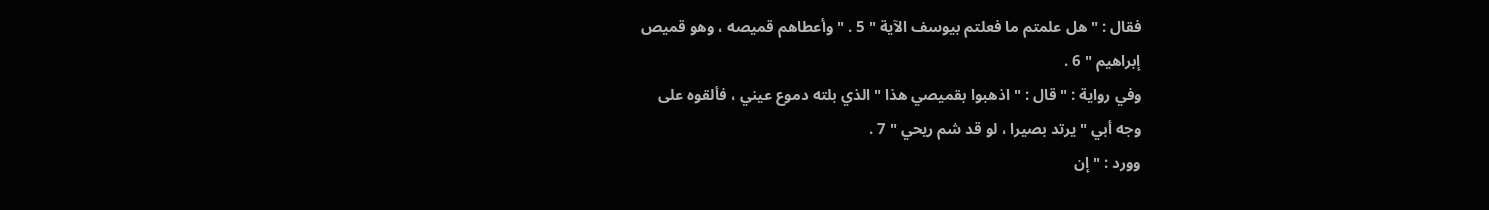فقال : " هل علمتم ما فعلتم بيوسف الآية " 5 . " وأعطاهم قميصه ، وهو قميص
إبراهيم " 6 .
وفي رواية : " قال : " اذهبوا بقميصي هذا " الذي بلته دموع عيني ، فألقوه على
وجه أبي " يرتد بصيرا ، لو قد شم ريحي " 7 .
وورد : " إن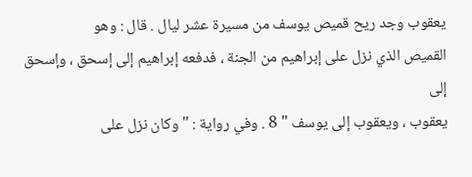يعقوب وجد ريح قميص يوسف من مسيرة عشر ليال . قال : وهو
القميص الذي نزل على إبراهيم من الجنة ، فدفعه إبراهيم إلى إسحق ، وإسحق إلى
يعقوب ، ويعقوب إلى يوسف " 8 . وفي رواية : " وكان نزل على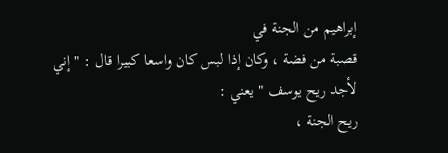إبراهيم من الجنة في
قصبة من فضة ، وكان إذا لبس كان واسعا كبيرا قال : " إني لأجد ريح يوسف " يعني :
ريح الجنة ،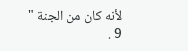لأنه كان من الجنة " 9 .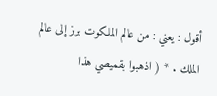أقول : يعني : من عالم الملكوت برز إلى عالم الملك . * ( اذهبوا بقميصي هذا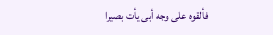فألقوه على وجه أبى يأت بصيرا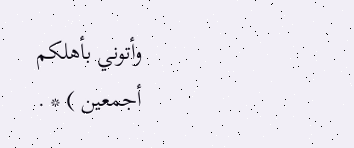وأتوني بأهلكم أجمعين ) * .